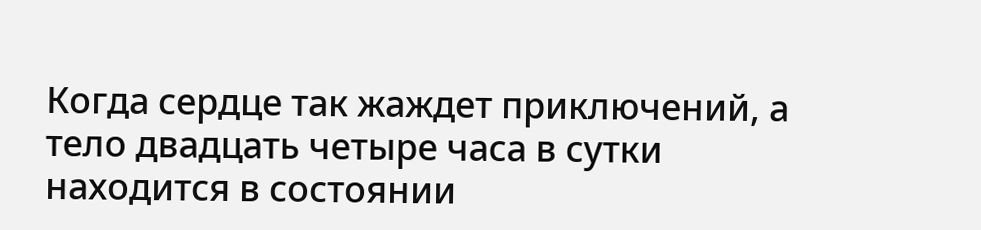Когда сердце так жаждет приключений, а тело двадцать четыре часа в сутки находится в состоянии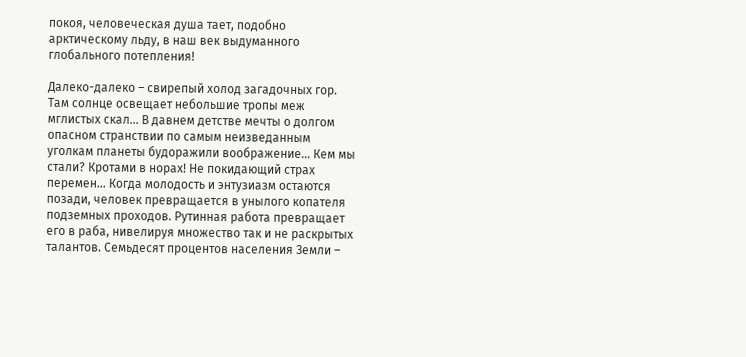покоя, человеческая душа тает, подобно арктическому льду, в наш век выдуманного глобального потепления!

Далеко-далеко – свирепый холод загадочных гор. Там солнце освещает небольшие тропы меж мглистых скал… В давнем детстве мечты о долгом опасном странствии по самым неизведанным уголкам планеты будоражили воображение… Кем мы стали? Кротами в норах! Не покидающий страх перемен… Когда молодость и энтузиазм остаются позади, человек превращается в унылого копателя подземных проходов. Рутинная работа превращает его в раба, нивелируя множество так и не раскрытых талантов. Семьдесят процентов населения Земли –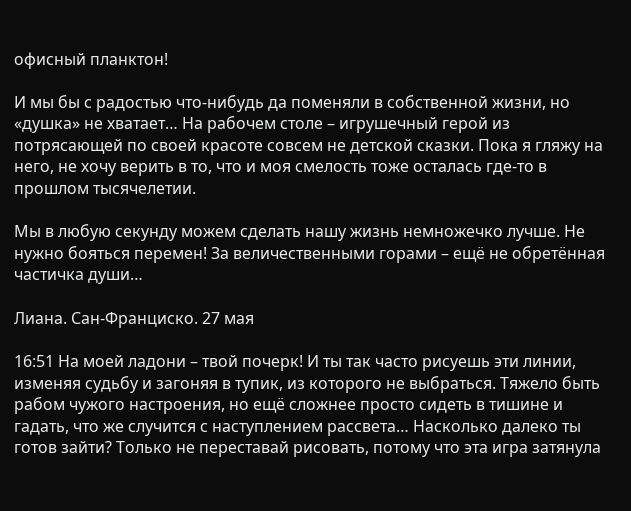офисный планктон!

И мы бы с радостью что-нибудь да поменяли в собственной жизни, но «душка» не хватает… На рабочем столе – игрушечный герой из потрясающей по своей красоте совсем не детской сказки. Пока я гляжу на него, не хочу верить в то, что и моя смелость тоже осталась где-то в прошлом тысячелетии.

Мы в любую секунду можем сделать нашу жизнь немножечко лучше. Не нужно бояться перемен! За величественными горами – ещё не обретённая частичка души…

Лиана. Сан-Франциско. 27 мая

16:51 На моей ладони – твой почерк! И ты так часто рисуешь эти линии, изменяя судьбу и загоняя в тупик, из которого не выбраться. Тяжело быть рабом чужого настроения, но ещё сложнее просто сидеть в тишине и гадать, что же случится с наступлением рассвета… Насколько далеко ты готов зайти? Только не переставай рисовать, потому что эта игра затянула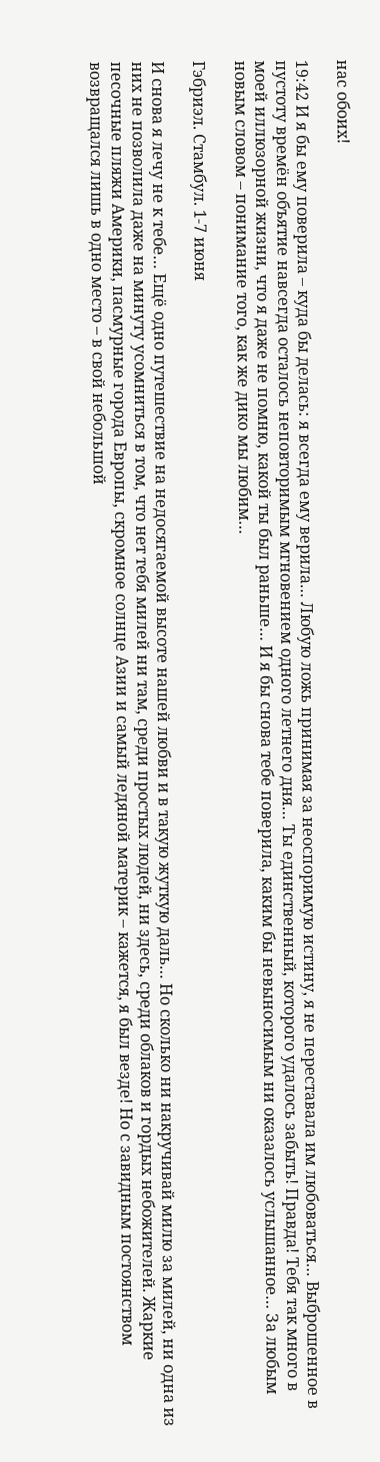нас обоих!

19:42 И я бы ему поверила – куда бы делась: я всегда ему верила… Любую ложь принимая за неоспоримую истину, я не переставала им любоваться… Выброшенное в пустоту времён объятие навсегда осталось неповторимым мгновением одного летнего дня… Ты единственный, которого удалось забыть! Правда! Тебя так много в моей иллюзорной жизни, что я даже не помню, какой ты был раньше… И я бы снова тебе поверила, каким бы невыносимым ни оказалось услышанное… За любым новым словом – понимание того, как же дико мы любим…

Гэбриэл. Стамбул. 1-7 июня

И снова я лечу не к тебе… Ещё одно путешествие на недосягаемой высоте нашей любви и в такую жуткую даль… Но сколько ни накручивай милю за милей, ни одна из них не позволила даже на минуту усомниться в том, что нет тебя милей ни там, среди простых людей, ни здесь, среди облаков и гордых небожителей. Жаркие песочные пляжи Америки, пасмурные города Европы, скромное солнце Азии и самый ледяной материк – кажется, я был везде! Но с завидным постоянством возвращался лишь в одно место – в свой небольшой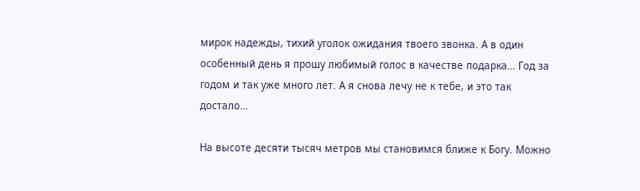мирок надежды, тихий уголок ожидания твоего звонка. А в один особенный день я прошу любимый голос в качестве подарка… Год за годом и так уже много лет. А я снова лечу не к тебе, и это так достало…

На высоте десяти тысяч метров мы становимся ближе к Богу. Можно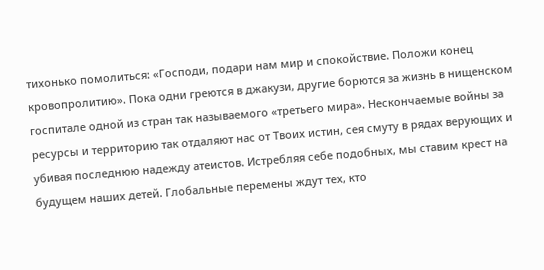тихонько помолиться: «Господи, подари нам мир и спокойствие. Положи конец кровопролитию». Пока одни греются в джакузи, другие борются за жизнь в нищенском госпитале одной из стран так называемого «третьего мира». Нескончаемые войны за ресурсы и территорию так отдаляют нас от Твоих истин, сея смуту в рядах верующих и убивая последнюю надежду атеистов. Истребляя себе подобных, мы ставим крест на будущем наших детей. Глобальные перемены ждут тех, кто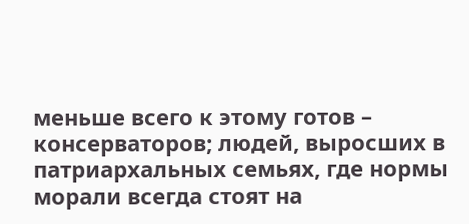меньше всего к этому готов – консерваторов; людей, выросших в патриархальных семьях, где нормы морали всегда стоят на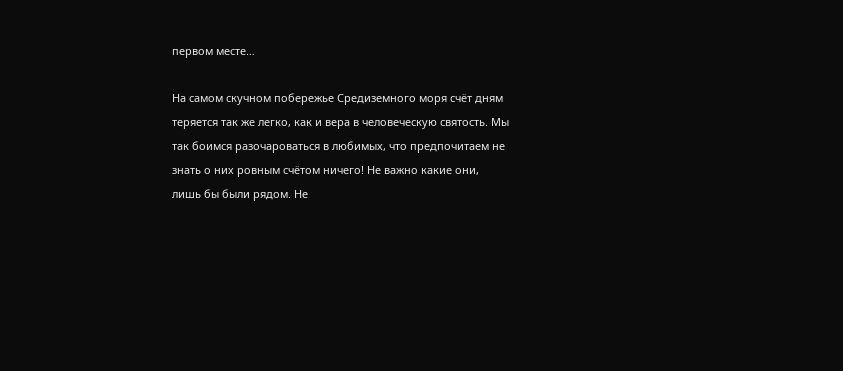первом месте…

На самом скучном побережье Средиземного моря счёт дням теряется так же легко, как и вера в человеческую святость. Мы так боимся разочароваться в любимых, что предпочитаем не знать о них ровным счётом ничего! Не важно какие они, лишь бы были рядом. Не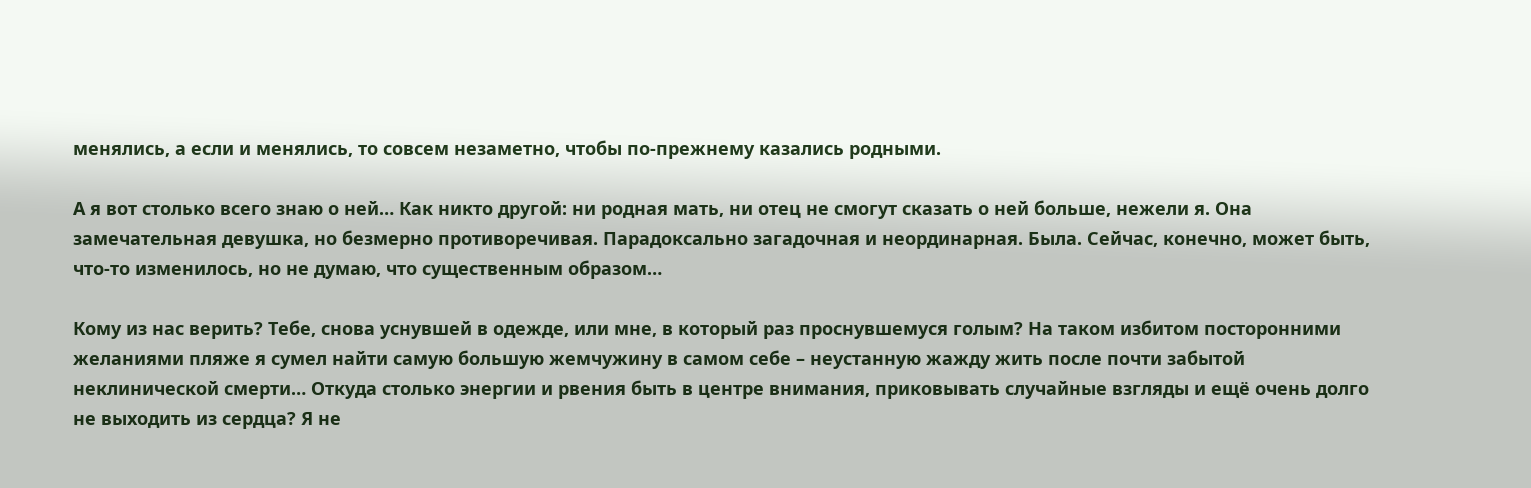менялись, а если и менялись, то совсем незаметно, чтобы по-прежнему казались родными.

А я вот столько всего знаю о ней… Как никто другой: ни родная мать, ни отец не смогут сказать о ней больше, нежели я. Она замечательная девушка, но безмерно противоречивая. Парадоксально загадочная и неординарная. Была. Сейчас, конечно, может быть, что-то изменилось, но не думаю, что существенным образом…

Кому из нас верить? Тебе, снова уснувшей в одежде, или мне, в который раз проснувшемуся голым? На таком избитом посторонними желаниями пляже я сумел найти самую большую жемчужину в самом себе – неустанную жажду жить после почти забытой неклинической смерти… Откуда столько энергии и рвения быть в центре внимания, приковывать случайные взгляды и ещё очень долго не выходить из сердца? Я не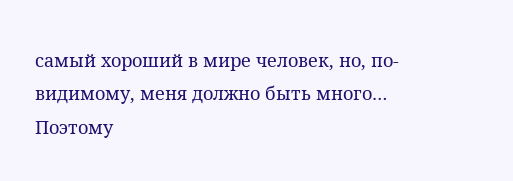самый хороший в мире человек, но, по-видимому, меня должно быть много… Поэтому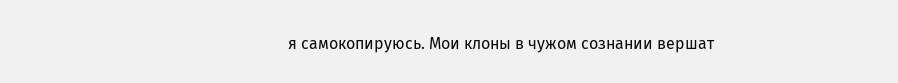я самокопируюсь. Мои клоны в чужом сознании вершат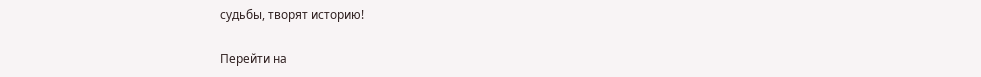судьбы, творят историю!

Перейти на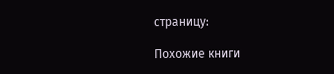страницу:

Похожие книги